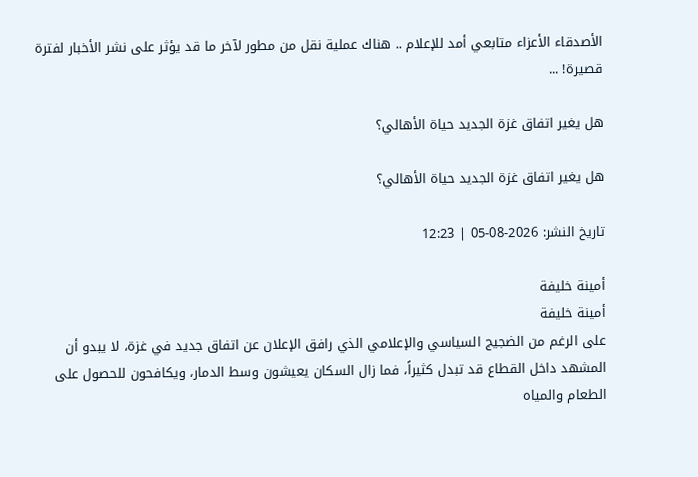الأصدقاء الأعزاء متابعي أمد للإعلام .. هناك عملية نقل من مطور لآخر ما قد يؤثر على نشر الأخبار لفترة قصيرة! ...

هل يغير اتفاق غزة الجديد حياة الأهالي؟

هل يغير اتفاق غزة الجديد حياة الأهالي؟

تاريخ النشر: 2026-08-05 | 12:23

أمينة خليفة
أمينة خليفة
على الرغم من الضجيج السياسي والإعلامي الذي رافق الإعلان عن اتفاق جديد في غزة، لا يبدو أن المشهد داخل القطاع قد تبدل كثيراً، فما زال السكان يعيشون وسط الدمار، ويكافحون للحصول على الطعام والمياه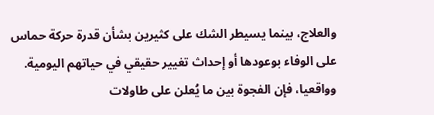والعلاج، بينما يسيطر الشك على كثيرين بشأن قدرة حركة حماس على الوفاء بوعودها أو إحداث تغيير حقيقي في حياتهم اليومية. وواقعيا، فإن الفجوة بين ما يُعلن على طاولات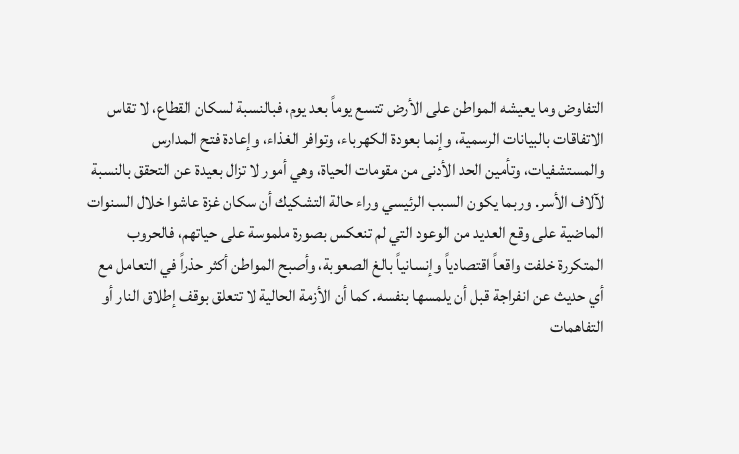التفاوض وما يعيشه المواطن على الأرض تتسع يوماً بعد يوم، فبالنسبة لسكان القطاع، لا تقاس الاتفاقات بالبيانات الرسمية، وإنما بعودة الكهرباء، وتوافر الغذاء، وإعادة فتح المدارس والمستشفيات، وتأمين الحد الأدنى من مقومات الحياة، وهي أمور لا تزال بعيدة عن التحقق بالنسبة لآلاف الأسر. وربما يكون السبب الرئيسي وراء حالة التشكيك أن سكان غزة عاشوا خلال السنوات الماضية على وقع العديد من الوعود التي لم تنعكس بصورة ملموسة على حياتهم، فالحروب المتكررة خلفت واقعاً اقتصادياً وإنسانياً بالغ الصعوبة، وأصبح المواطن أكثر حذراً في التعامل مع أي حديث عن انفراجة قبل أن يلمسها بنفسه. كما أن الأزمة الحالية لا تتعلق بوقف إطلاق النار أو التفاهمات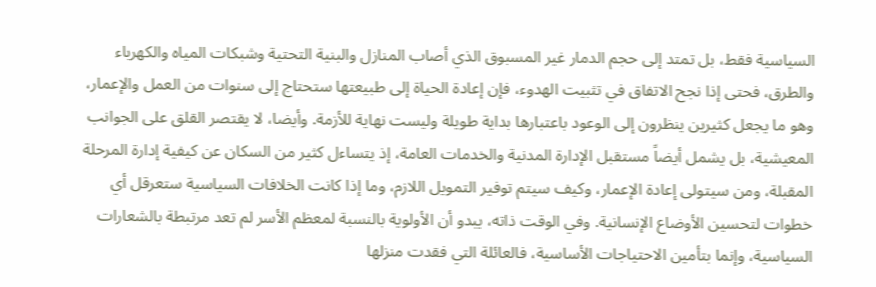السياسية فقط، بل تمتد إلى حجم الدمار غير المسبوق الذي أصاب المنازل والبنية التحتية وشبكات المياه والكهرباء والطرق، فحتى إذا نجح الاتفاق في تثبيت الهدوء، فإن إعادة الحياة إلى طبيعتها ستحتاج إلى سنوات من العمل والإعمار، وهو ما يجعل كثيرين ينظرون إلى الوعود باعتبارها بداية طويلة وليست نهاية للأزمة. وأيضا، لا يقتصر القلق على الجوانب المعيشية، بل يشمل أيضاً مستقبل الإدارة المدنية والخدمات العامة، إذ يتساءل كثير من السكان عن كيفية إدارة المرحلة المقبلة، ومن سيتولى إعادة الإعمار، وكيف سيتم توفير التمويل اللازم، وما إذا كانت الخلافات السياسية ستعرقل أي خطوات لتحسين الأوضاع الإنسانية. وفي الوقت ذاته، يبدو أن الأولوية بالنسبة لمعظم الأسر لم تعد مرتبطة بالشعارات السياسية، وإنما بتأمين الاحتياجات الأساسية، فالعائلة التي فقدت منزلها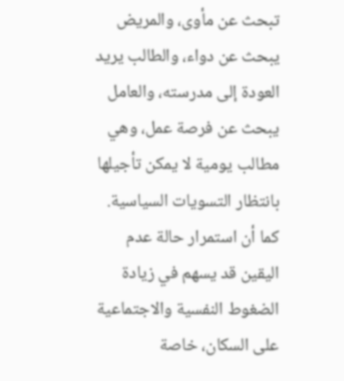تبحث عن مأوى، والمريض يبحث عن دواء، والطالب يريد العودة إلى مدرسته، والعامل يبحث عن فرصة عمل، وهي مطالب يومية لا يمكن تأجيلها بانتظار التسويات السياسية. كما أن استمرار حالة عدم اليقين قد يسهم في زيادة الضغوط النفسية والاجتماعية على السكان، خاصة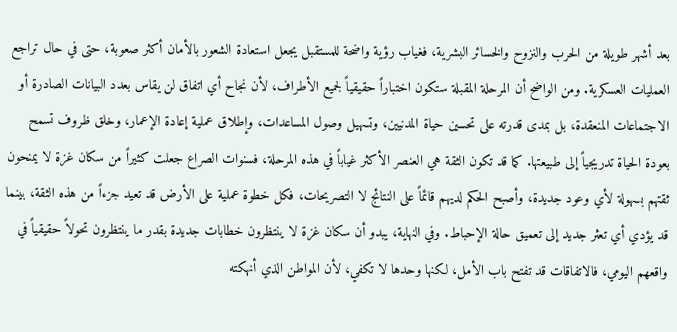بعد أشهر طويلة من الحرب والنزوح والخسائر البشرية، فغياب رؤية واضحة للمستقبل يجعل استعادة الشعور بالأمان أكثر صعوبة، حتى في حال تراجع العمليات العسكرية. ومن الواضح أن المرحلة المقبلة ستكون اختباراً حقيقياً لجميع الأطراف، لأن نجاح أي اتفاق لن يقاس بعدد البيانات الصادرة أو الاجتماعات المنعقدة، بل بمدى قدرته على تحسين حياة المدنيين، وتسهيل وصول المساعدات، وإطلاق عملية إعادة الإعمار، وخلق ظروف تسمح بعودة الحياة تدريجياً إلى طبيعتها. كما قد تكون الثقة هي العنصر الأكثر غياباً في هذه المرحلة، فسنوات الصراع جعلت كثيراً من سكان غزة لا يمنحون ثقتهم بسهولة لأي وعود جديدة، وأصبح الحكم لديهم قائماً على النتائج لا التصريحات، فكل خطوة عملية على الأرض قد تعيد جزءاً من هذه الثقة، بينما قد يؤدي أي تعثر جديد إلى تعميق حالة الإحباط. وفي النهاية، يبدو أن سكان غزة لا ينتظرون خطابات جديدة بقدر ما ينتظرون تحولاً حقيقياً في واقعهم اليومي، فالاتفاقات قد تفتح باب الأمل، لكنها وحدها لا تكفي، لأن المواطن الذي أنهكته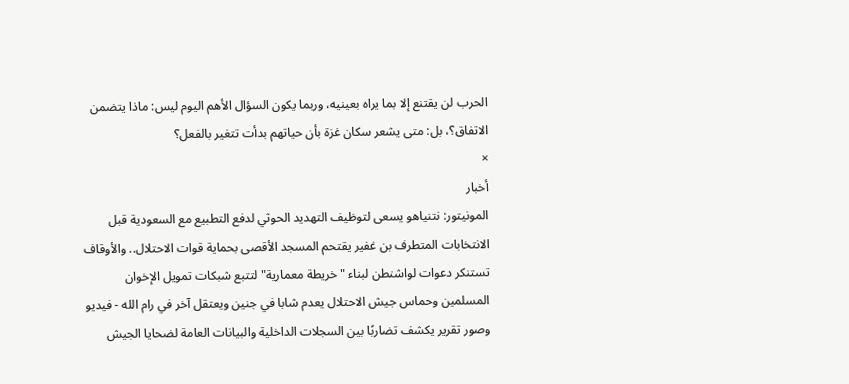الحرب لن يقتنع إلا بما يراه بعينيه، وربما يكون السؤال الأهم اليوم ليس: ماذا يتضمن الاتفاق؟، بل: متى يشعر سكان غزة بأن حياتهم بدأت تتغير بالفعل؟
×
أخبار
المونيتور: نتنياهو يسعى لتوظيف التهديد الحوثي لدفع التطبيع مع السعودية قبل الانتخابات المتطرف بن غفير يقتحم المسجد الأقصى بحماية قوات الاحتلال.. والأوقاف تستنكر دعوات لواشنطن لبناء "خريطة معمارية" لتتبع شبكات تمويل الإخوان المسلمين وحماس جيش الاحتلال يعدم شابا في جنين ويعتقل آخر في رام الله - فيديو وصور تقرير يكشف تضاربًا بين السجلات الداخلية والبيانات العامة لضحايا الجيش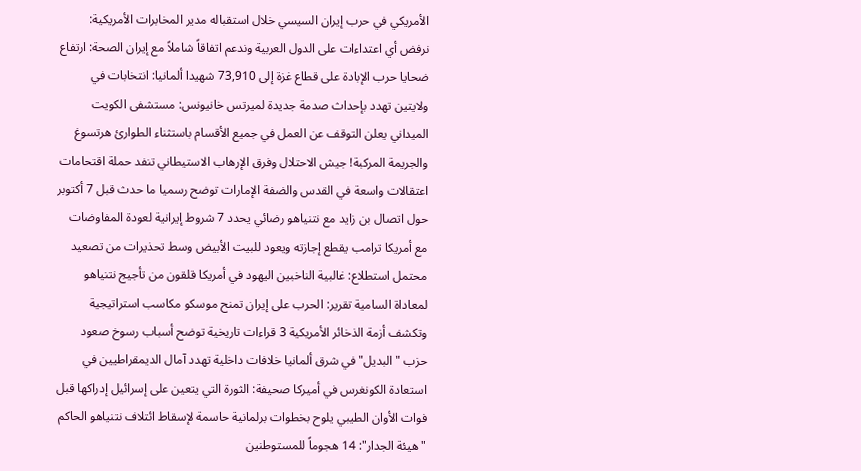الأمريكي في حرب إيران السيسي خلال استقباله مدير المخابرات الأمريكية: نرفض أي اعتداءات على الدول العربية وندعم اتفاقاً شاملاً مع إيران الصحة: ارتفاع ضحايا حرب الإبادة على قطاع غزة إلى 73,910 شهيدا ألمانيا: انتخابات في ولايتين تهدد بإحداث صدمة جديدة لميرتس خانيونس: مستشفى الكويت الميداني يعلن التوقف عن العمل في جميع الأقسام باستثناء الطوارئ هرتسوغ والجريمة المركبة! جيش الاحتلال وفرق الإرهاب الاستيطاني تنفد حملة اقتحامات اعتقالات واسعة في القدس والضفة الإمارات توضح رسميا ما حدث قبل 7 أكتوبر حول اتصال بن زايد مع نتنياهو رضائي يحدد 7 شروط إيرانية لعودة المفاوضات مع أمريكا ترامب يقطع إجازته ويعود للبيت الأبيض وسط تحذيرات من تصعيد محتمل استطلاع: غالبية الناخبين اليهود في أمريكا قلقون من تأجيج نتنياهو لمعاداة السامية تقرير: الحرب على إيران تمنح موسكو مكاسب استراتيجية وتكشف أزمة الذخائر الأمريكية 3 قراءات تاريخية توضح أسباب رسوخ صعود حزب "البديل" في شرق ألمانيا خلافات داخلية تهدد آمال الديمقراطيين في استعادة الكونغرس في أميركا صحيفة: الثورة التي يتعين على إسرائيل إدراكها قبل فوات الأوان الطيبي يلوح بخطوات برلمانية حاسمة لإسقاط ائتلاف نتنياهو الحاكم "هيئة الجدار": 14 هجوماً للمستوطنين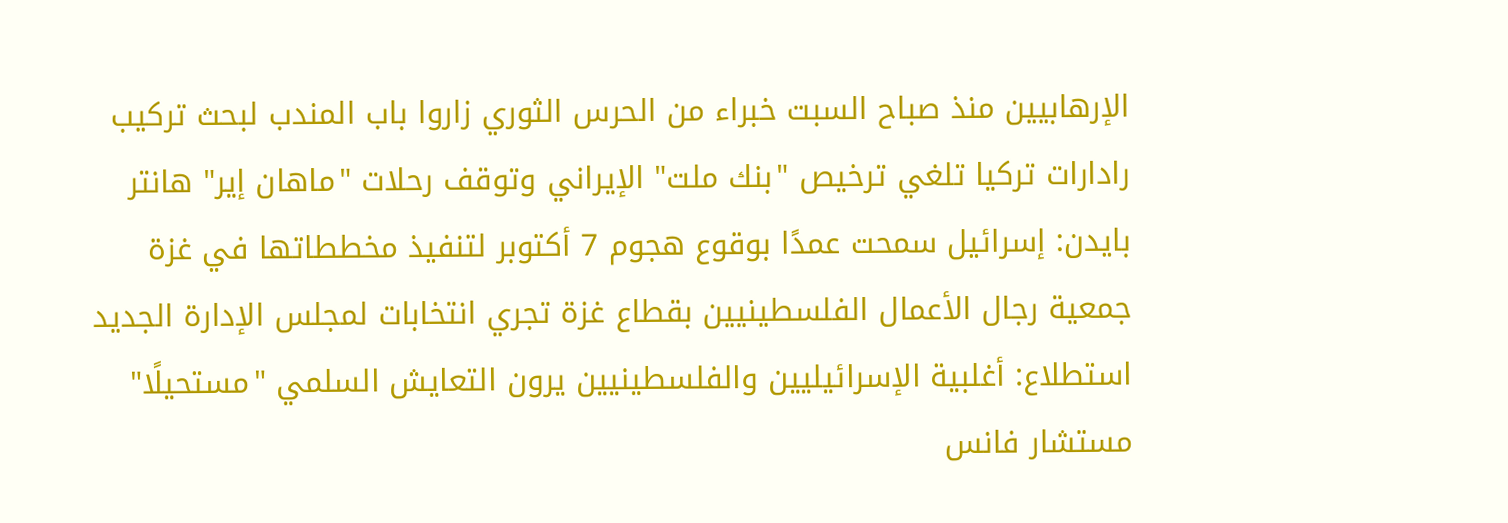الإرهابيين منذ صباح السبت خبراء من الحرس الثوري زاروا باب المندب لبحث تركيب رادارات تركيا تلغي ترخيص "بنك ملت" الإيراني وتوقف رحلات "ماهان إير" هانتر بايدن: إسرائيل سمحت عمدًا بوقوع هجوم 7 أكتوبر لتنفيذ مخططاتها في غزة جمعية رجال الأعمال الفلسطينيين بقطاع غزة تجري انتخابات لمجلس الإدارة الجديد استطلاع: أغلبية الإسرائيليين والفلسطينيين يرون التعايش السلمي "مستحيلًا" مستشار فانس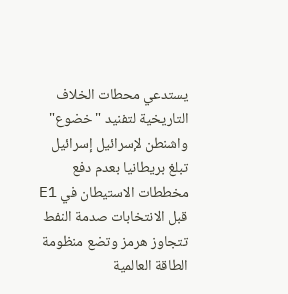يستدعي محطات الخلاف التاريخية لتفنيد "خضوع" واشنطن لإسرائيل إسرائيل تبلغ بريطانيا بعدم دفع مخططات الاستيطان في E1 قبل الانتخابات صدمة النفط تتجاوز هرمز وتضع منظومة الطاقة العالمية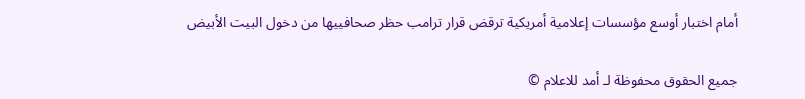أمام اختبار أوسع مؤسسات إعلامية أمريكية ترقض قرار ترامب حظر صحافييها من دخول البيت الأبيض

جميع الحقوق محفوظة لـ أمد للاعلام ©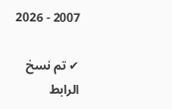2007 - 2026

✔ تم نسخ الرابط